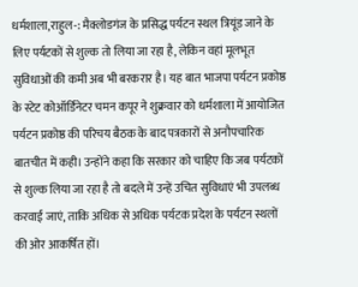धर्मशाला,राहुल-: मैक्लोडगंज के प्रसिद्ध पर्यटन स्थल त्रियूंड जाने के लिए पर्यटकों से शुल्क तो लिया जा रहा है, लेकिन वहां मूलभूत सुविधाओं की कमी अब भी बरकरार है। यह बात भाजपा पर्यटन प्रकोष्ठ के स्टेट कोऑर्डिनेटर चमन कपूर ने शुक्रवार को धर्मशाला में आयोजित पर्यटन प्रकोष्ठ की परिचय बैठक के बाद पत्रकारों से अनौपचारिक बातचीत में कही। उन्होंने कहा कि सरकार को चाहिए कि जब पर्यटकों से शुल्क लिया जा रहा है तो बदले में उन्हें उचित सुविधाएं भी उपलब्ध करवाई जाएं, ताकि अधिक से अधिक पर्यटक प्रदेश के पर्यटन स्थलों की ओर आकर्षित हों।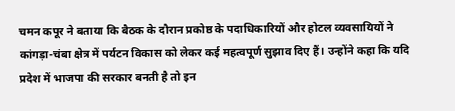चमन कपूर ने बताया कि बैठक के दौरान प्रकोष्ठ के पदाधिकारियों और होटल व्यवसायियों ने कांगड़ा-चंबा क्षेत्र में पर्यटन विकास को लेकर कई महत्वपूर्ण सुझाव दिए हैं। उन्होंने कहा कि यदि प्रदेश में भाजपा की सरकार बनती है तो इन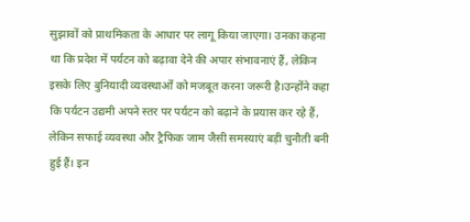सुझावों को प्राथमिकता के आधार पर लागू किया जाएगा। उनका कहना था कि प्रदेश में पर्यटन को बढ़ावा देने की अपार संभावनाएं हैं, लेकिन इसके लिए बुनियादी व्यवस्थाओं को मजबूत करना जरूरी है।उन्होंने कहा कि पर्यटन उद्यमी अपने स्तर पर पर्यटन को बढ़ाने के प्रयास कर रहे हैं, लेकिन सफाई व्यवस्था और ट्रैफिक जाम जैसी समस्याएं बड़ी चुनौती बनी हुई हैं। इन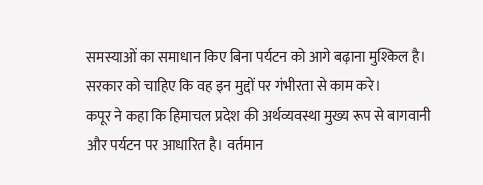समस्याओं का समाधान किए बिना पर्यटन को आगे बढ़ाना मुश्किल है। सरकार को चाहिए कि वह इन मुद्दों पर गंभीरता से काम करे।
कपूर ने कहा कि हिमाचल प्रदेश की अर्थव्यवस्था मुख्य रूप से बागवानी और पर्यटन पर आधारित है। वर्तमान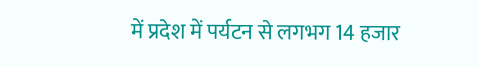में प्रदेश में पर्यटन से लगभग 14 हजार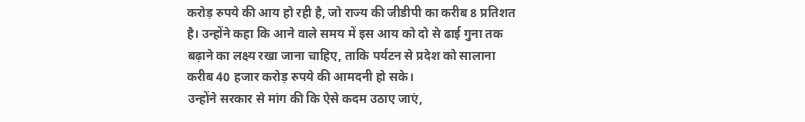करोड़ रुपये की आय हो रही है, जो राज्य की जीडीपी का करीब 8 प्रतिशत है। उन्होंने कहा कि आने वाले समय में इस आय को दो से ढाई गुना तक बढ़ाने का लक्ष्य रखा जाना चाहिए, ताकि पर्यटन से प्रदेश को सालाना करीब 40 हजार करोड़ रुपये की आमदनी हो सके।
उन्होंने सरकार से मांग की कि ऐसे कदम उठाए जाएं,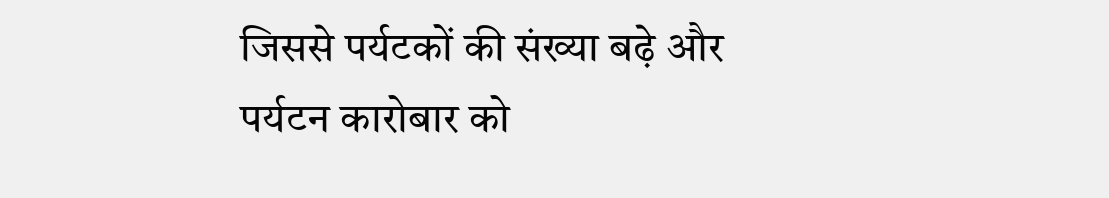जिससे पर्यटकों की संख्या बढ़े और पर्यटन कारोबार को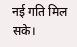नई गति मिल सके।